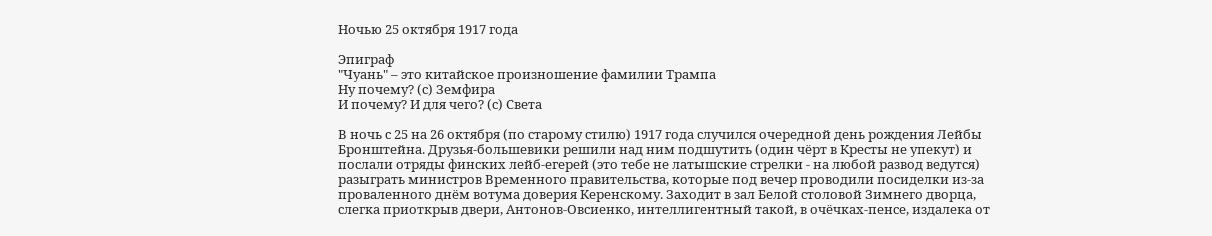Ночью 25 октября 1917 года

Эпиграф
"Чуань" – это китайское произношение фамилии Трампа
Ну почему? (с) Земфира
И почему? И для чего? (с) Света

В ночь с 25 на 26 октября (по старому стилю) 1917 года случился очередной день рождения Лейбы Бронштейна. Друзья-большевики решили над ним подшутить (один чёрт в Кресты не упекут) и послали отряды финских лейб-егерей (это тебе не латышские стрелки - на любой развод ведутся) разыграть министров Временного правительства, которые под вечер проводили посиделки из-за проваленного днём вотума доверия Керенскому. Заходит в зал Белой столовой Зимнего дворца, слегка приоткрыв двери, Антонов-Овсиенко, интеллигентный такой, в очёчках-пенсе, издалека от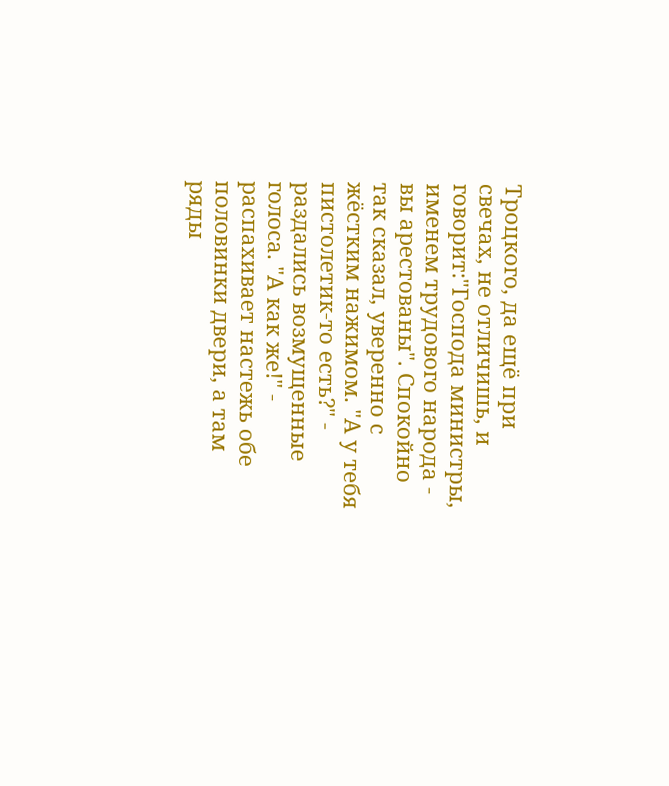Троцкого, да ещё при свечах, не отличишь, и говорит:"Господа министры, именем трудового народа - вы арестованы". Спокойно так сказал, уверенно с жёстким нажимом. "А у тебя пистолетик-то есть?" - раздались возмущенные голоса. "А как же!" - распахивает настежь обе половинки двери, а там ряды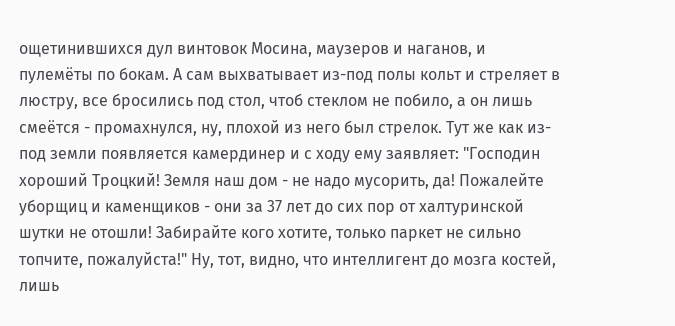ощетинившихся дул винтовок Мосина, маузеров и наганов, и пулемёты по бокам. А сам выхватывает из-под полы кольт и стреляет в люстру, все бросились под стол, чтоб стеклом не побило, а он лишь смеётся - промахнулся, ну, плохой из него был стрелок. Тут же как из-под земли появляется камердинер и с ходу ему заявляет: "Господин хороший Троцкий! Земля наш дом - не надо мусорить, да! Пожалейте уборщиц и каменщиков - они за 37 лет до сих пор от халтуринской шутки не отошли! Забирайте кого хотите, только паркет не сильно топчите, пожалуйста!" Ну, тот, видно, что интеллигент до мозга костей, лишь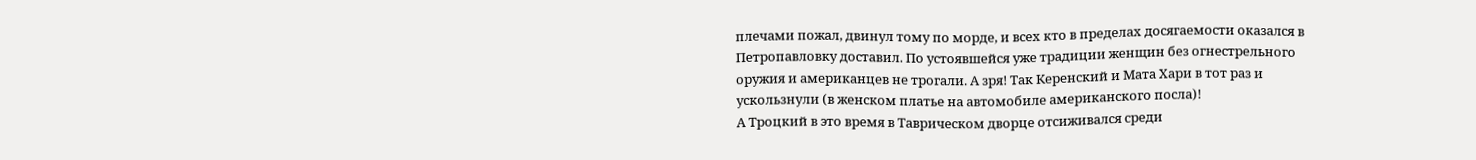плечами пожал, двинул тому по морде, и всех кто в пределах досягаемости оказался в Петропавловку доставил. По устоявшейся уже традиции женщин без огнестрельного оружия и американцев не трогали. А зря! Так Керенский и Мата Хари в тот раз и ускользнули (в женском платье на автомобиле американского посла)!
А Троцкий в это время в Таврическом дворце отсиживался среди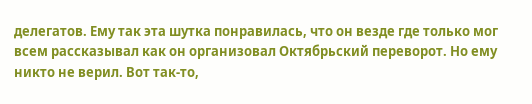делегатов. Ему так эта шутка понравилась, что он везде где только мог всем рассказывал как он организовал Октябрьский переворот. Но ему никто не верил. Вот так-то,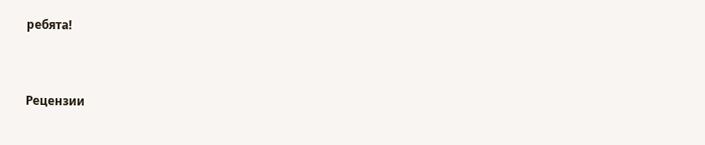ребята!


Рецензии